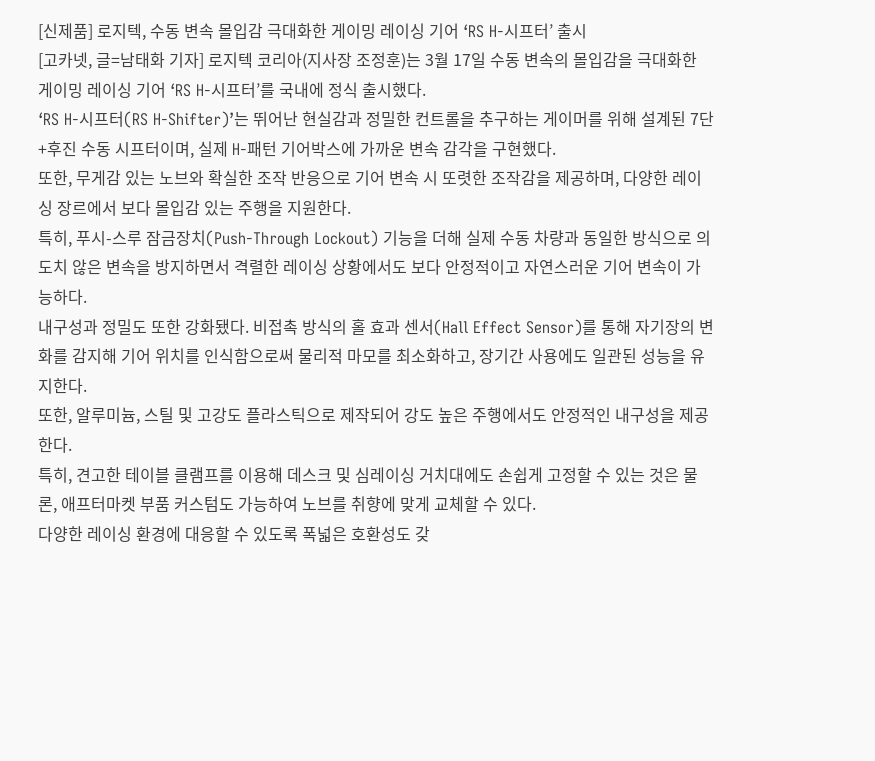[신제품] 로지텍, 수동 변속 몰입감 극대화한 게이밍 레이싱 기어 ‘RS H-시프터’ 출시
[고카넷, 글=남태화 기자] 로지텍 코리아(지사장 조정훈)는 3월 17일 수동 변속의 몰입감을 극대화한 게이밍 레이싱 기어 ‘RS H-시프터’를 국내에 정식 출시했다.
‘RS H-시프터(RS H-Shifter)’는 뛰어난 현실감과 정밀한 컨트롤을 추구하는 게이머를 위해 설계된 7단+후진 수동 시프터이며, 실제 H-패턴 기어박스에 가까운 변속 감각을 구현했다.
또한, 무게감 있는 노브와 확실한 조작 반응으로 기어 변속 시 또렷한 조작감을 제공하며, 다양한 레이싱 장르에서 보다 몰입감 있는 주행을 지원한다.
특히, 푸시-스루 잠금장치(Push-Through Lockout) 기능을 더해 실제 수동 차량과 동일한 방식으로 의도치 않은 변속을 방지하면서 격렬한 레이싱 상황에서도 보다 안정적이고 자연스러운 기어 변속이 가능하다.
내구성과 정밀도 또한 강화됐다. 비접촉 방식의 홀 효과 센서(Hall Effect Sensor)를 통해 자기장의 변화를 감지해 기어 위치를 인식함으로써 물리적 마모를 최소화하고, 장기간 사용에도 일관된 성능을 유지한다.
또한, 알루미늄, 스틸 및 고강도 플라스틱으로 제작되어 강도 높은 주행에서도 안정적인 내구성을 제공한다.
특히, 견고한 테이블 클램프를 이용해 데스크 및 심레이싱 거치대에도 손쉽게 고정할 수 있는 것은 물론, 애프터마켓 부품 커스텀도 가능하여 노브를 취향에 맞게 교체할 수 있다.
다양한 레이싱 환경에 대응할 수 있도록 폭넓은 호환성도 갖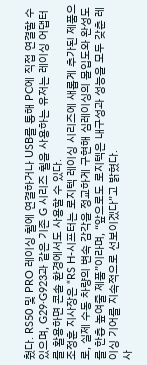췄다. RS50 및 PRO 레이싱 휠에 연결하거나 USB를 통해 PC에 직접 연결할 수 있으며, G29·G923과 같은 기존 G 시리즈 휠을 사용하는 유저는 레이싱 어댑터를 활용하면 콘솔 환경에서도 사용할 수 있다.
조정훈 지사장은 “RS H-시프터는 로지텍 레이싱 시리즈에 새롭게 추가된 제품으로, 실제 수동 차량의 변속 감각을 정교하게 구현해 심레이싱의 몰입도와 완성도를 한층 높여줄 제품”이라며, “앞으로도 로지텍은 내구성과 성능을 모두 갖춘 레이싱 기어를 지속적으로 선보이겠다”고 밝혔다.
사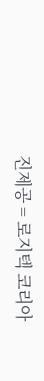진제공 = 로지텍 코리아